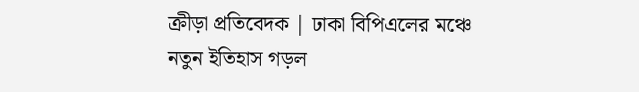ক্রীড়া প্রতিবেদক | ঢাকা বিপিএলের মঞ্চে নতুন ইতিহাস গড়ল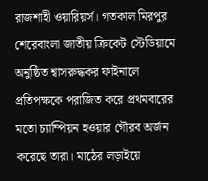রাজশাহী ওয়ারিয়র্স। গতকাল মিরপুর শেরেবাংলা জাতীয় ক্রিকেট স্টেডিয়ামে অনুষ্ঠিত শ্বাসরুদ্ধকর ফাইনালে প্রতিপক্ষকে পরাজিত করে প্রথমবারের মতো চ্যাম্পিয়ন হওয়ার গৌরব অর্জন করেছে তারা। মাঠের লড়াইয়ে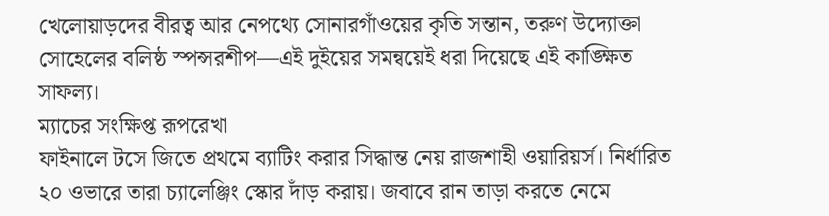খেলোয়াড়দের বীরত্ব আর নেপথ্যে সোনারগাঁওয়ের কৃতি সন্তান, তরুণ উদ্যোক্তা সোহেলের বলিষ্ঠ স্পন্সরশীপ—এই দুইয়ের সমন্বয়েই ধরা দিয়েছে এই কাঙ্ক্ষিত সাফল্য।
ম্যাচের সংক্ষিপ্ত রূপরেখা
ফাইনালে টসে জিতে প্রথমে ব্যাটিং করার সিদ্ধান্ত নেয় রাজশাহী ওয়ারিয়র্স। নির্ধারিত ২০ ওভারে তারা চ্যালেঞ্জিং স্কোর দাঁড় করায়। জবাবে রান তাড়া করতে নেমে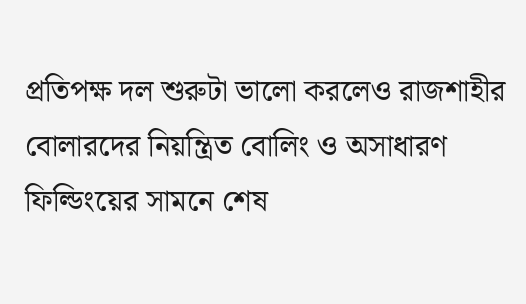প্রতিপক্ষ দল শুরুটা ভালো করলেও রাজশাহীর বোলারদের নিয়ন্ত্রিত বোলিং ও অসাধারণ ফিল্ডিংয়ের সামনে শেষ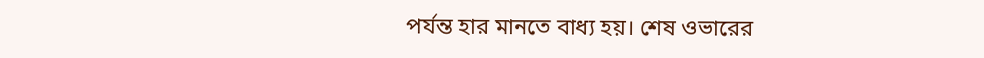পর্যন্ত হার মানতে বাধ্য হয়। শেষ ওভারের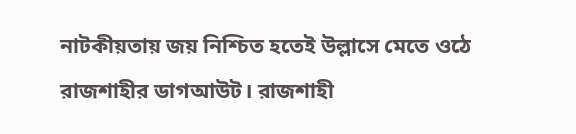নাটকীয়তায় জয় নিশ্চিত হতেই উল্লাসে মেতে ওঠে রাজশাহীর ডাগআউট। রাজশাহী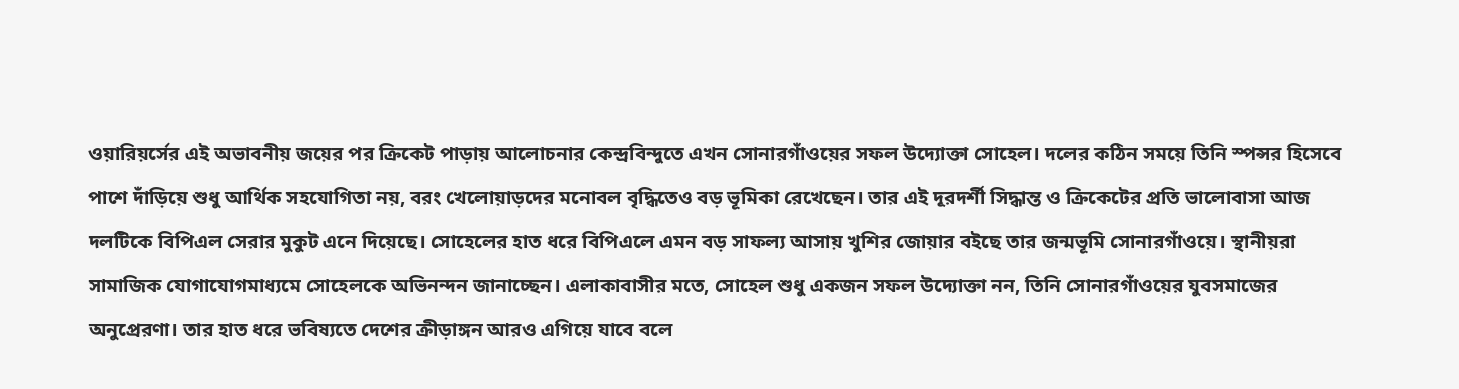ওয়ারিয়র্সের এই অভাবনীয় জয়ের পর ক্রিকেট পাড়ায় আলোচনার কেন্দ্রবিন্দুতে এখন সোনারগাঁওয়ের সফল উদ্যোক্তা সোহেল। দলের কঠিন সময়ে তিনি স্পন্সর হিসেবে পাশে দাঁড়িয়ে শুধু আর্থিক সহযোগিতা নয়, বরং খেলোয়াড়দের মনোবল বৃদ্ধিতেও বড় ভূমিকা রেখেছেন। তার এই দূরদর্শী সিদ্ধান্ত ও ক্রিকেটের প্রতি ভালোবাসা আজ দলটিকে বিপিএল সেরার মুকুট এনে দিয়েছে। সোহেলের হাত ধরে বিপিএলে এমন বড় সাফল্য আসায় খুশির জোয়ার বইছে তার জন্মভূমি সোনারগাঁওয়ে। স্থানীয়রা সামাজিক যোগাযোগমাধ্যমে সোহেলকে অভিনন্দন জানাচ্ছেন। এলাকাবাসীর মতে, সোহেল শুধু একজন সফল উদ্যোক্তা নন, তিনি সোনারগাঁওয়ের যুবসমাজের অনুপ্রেরণা। তার হাত ধরে ভবিষ্যতে দেশের ক্রীড়াঙ্গন আরও এগিয়ে যাবে বলে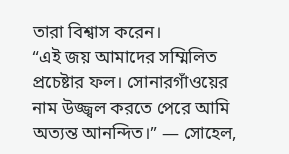তারা বিশ্বাস করেন।
“এই জয় আমাদের সম্মিলিত প্রচেষ্টার ফল। সোনারগাঁওয়ের নাম উজ্জ্বল করতে পেরে আমি অত্যন্ত আনন্দিত।” — সোহেল,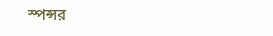স্পন্সর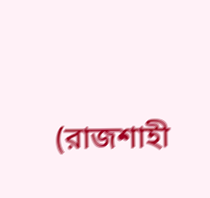(রাজশাহী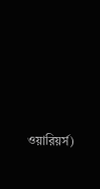ওয়ারিয়র্স)